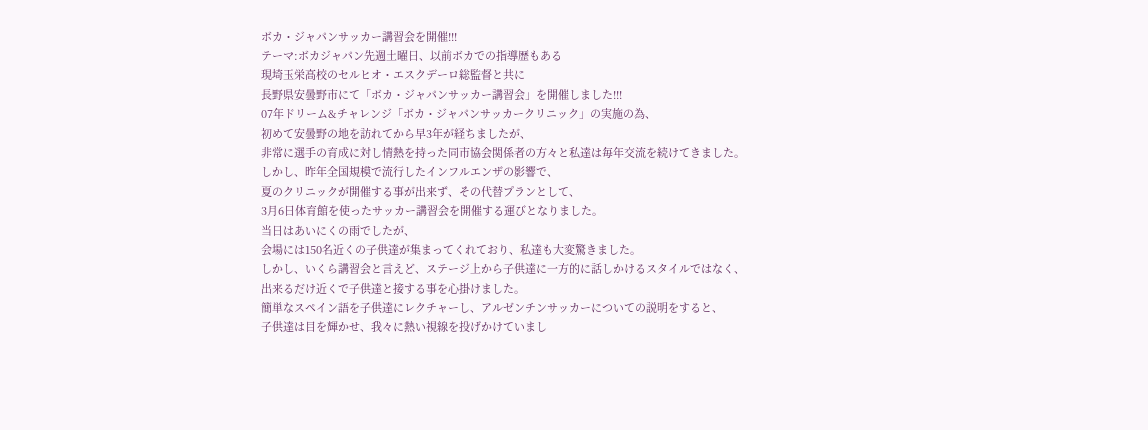ボカ・ジャパンサッカー講習会を開催!!!
テーマ:ボカジャパン先週土曜日、以前ボカでの指導歴もある
現埼玉栄高校のセルヒオ・エスクデーロ総監督と共に
長野県安曇野市にて「ボカ・ジャパンサッカー講習会」を開催しました!!!
07年ドリーム&チャレンジ「ボカ・ジャパンサッカークリニック」の実施の為、
初めて安曇野の地を訪れてから早3年が経ちましたが、
非常に選手の育成に対し情熱を持った同市協会関係者の方々と私達は毎年交流を続けてきました。
しかし、昨年全国規模で流行したインフルエンザの影響で、
夏のクリニックが開催する事が出来ず、その代替プランとして、
3月6日体育館を使ったサッカー講習会を開催する運びとなりました。
当日はあいにくの雨でしたが、
会場には150名近くの子供達が集まってくれており、私達も大変驚きました。
しかし、いくら講習会と言えど、ステージ上から子供達に一方的に話しかけるスタイルではなく、
出来るだけ近くで子供達と接する事を心掛けました。
簡単なスペイン語を子供達にレクチャーし、アルゼンチンサッカーについての説明をすると、
子供達は目を輝かせ、我々に熱い視線を投げかけていまし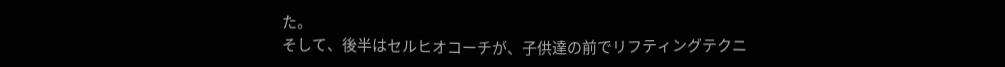た。
そして、後半はセルヒオコーチが、子供達の前でリフティングテクニ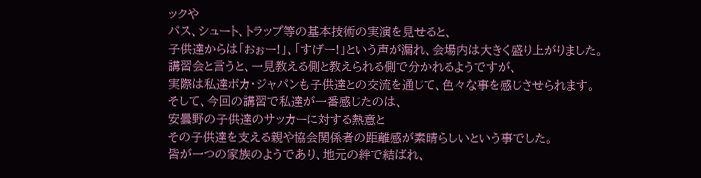ックや
パス、シュート、トラップ等の基本技術の実演を見せると、
子供達からは「おぉー!」、「すげー!」という声が漏れ、会場内は大きく盛り上がりました。
講習会と言うと、一見教える側と教えられる側で分かれるようですが、
実際は私達ボカ・ジャパンも子供達との交流を通じて、色々な事を感じさせられます。
そして、今回の講習で私達が一番感じたのは、
安曇野の子供達のサッカーに対する熱意と
その子供達を支える親や協会関係者の距離感が素晴らしいという事でした。
皆が一つの家族のようであり、地元の絆で結ばれ、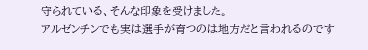守られている、そんな印象を受けました。
アルゼンチンでも実は選手が育つのは地方だと言われるのです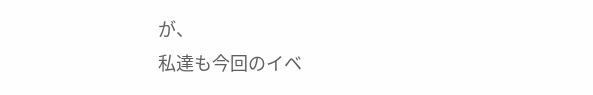が、
私達も今回のイベ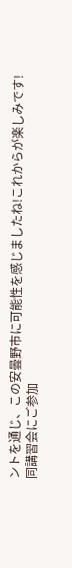ントを通じ、この安曇野市に可能性を感じましたね!これからが楽しみです!
同講習会にご参加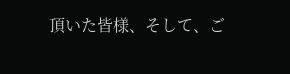頂いた皆様、そして、ご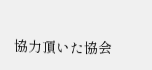協力頂いた協会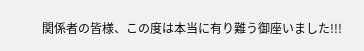関係者の皆様、この度は本当に有り難う御座いました!!!